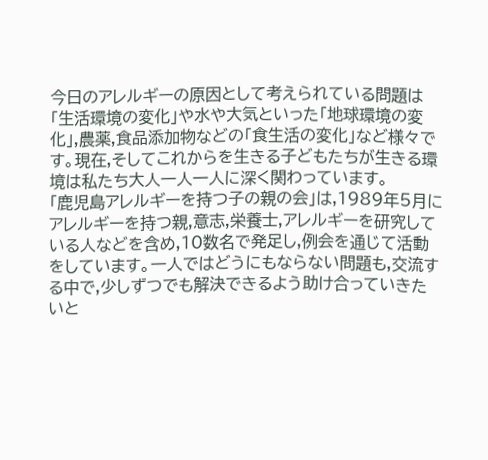今日のアレルギーの原因として考えられている問題は「生活環境の変化」や水や大気といった「地球環境の変化」,農薬,食品添加物などの「食生活の変化」など様々です。現在,そしてこれからを生きる子どもたちが生きる環境は私たち大人一人一人に深く関わっています。
「鹿児島アレルギーを持つ子の親の会」は,1989年5月にアレルギーを持つ親,意志,栄養士,アレルギーを研究している人などを含め,10数名で発足し,例会を通じて活動をしています。一人ではどうにもならない問題も,交流する中で,少しずつでも解決できるよう助け合っていきたいと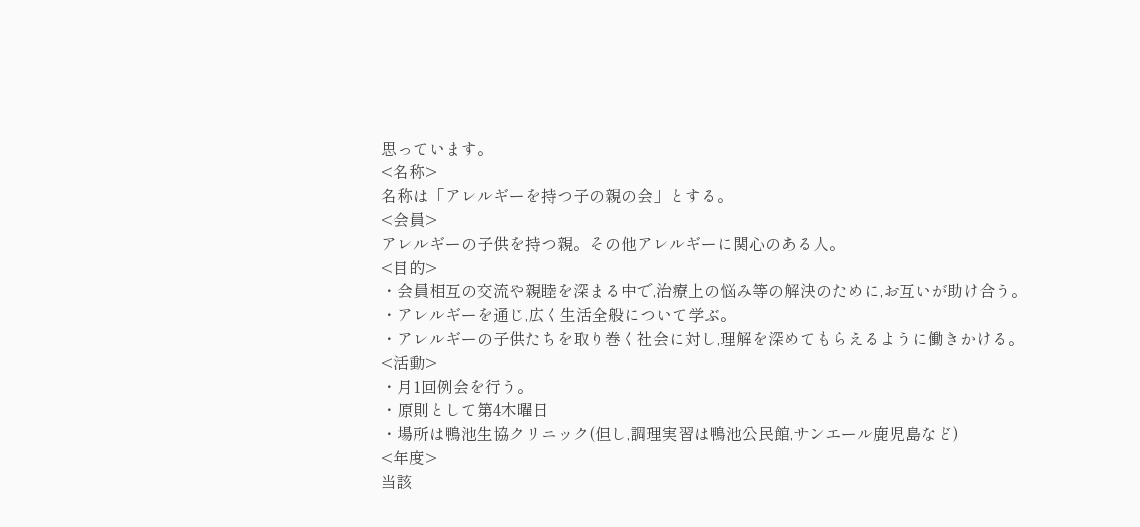思っています。
<名称>
名称は「アレルギーを持つ子の親の会」とする。
<会員>
アレルギーの子供を持つ親。その他アレルギーに関心のある人。
<目的>
・会員相互の交流や親睦を深まる中で,治療上の悩み等の解決のために,お互いが助け合う。
・アレルギーを通じ,広く生活全般について学ぶ。
・アレルギーの子供たちを取り巻く社会に対し,理解を深めてもらえるように働きかける。
<活動>
・月1回例会を行う。
・原則として第4木曜日
・場所は鴨池生協クリニック(但し,調理実習は鴨池公民館,サンエール鹿児島など)
<年度>
当該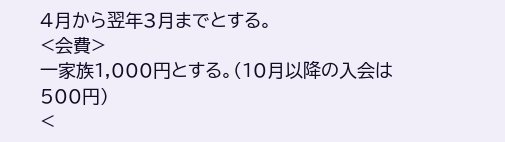4月から翌年3月までとする。
<会費>
一家族1,000円とする。(10月以降の入会は500円)
<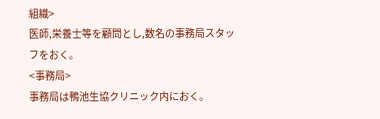組織>
医師,栄養士等を顧問とし,数名の事務局スタッフをおく。
<事務局>
事務局は鴨池生協クリニック内におく。